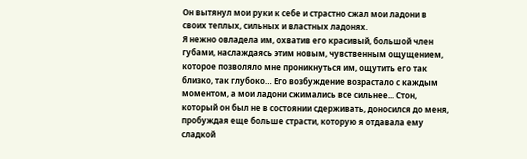Он вытянул мои руки к себе и страстно сжал мои ладони в своих теплых, сильных и властных ладонях.
Я нежно овладела им, охватив его красивый, большой член губами, наслаждаясь этим новым, чувственным ощущением, которое позволяло мне проникнуться им, ощутить его так близко, так глубоко… Его возбуждение возрастало с каждым моментом, а мои ладони сжимались все сильнее... Стон, который он был не в состоянии сдерживать, доносился до меня, пробуждая еще больше страсти, которую я отдавала ему сладкой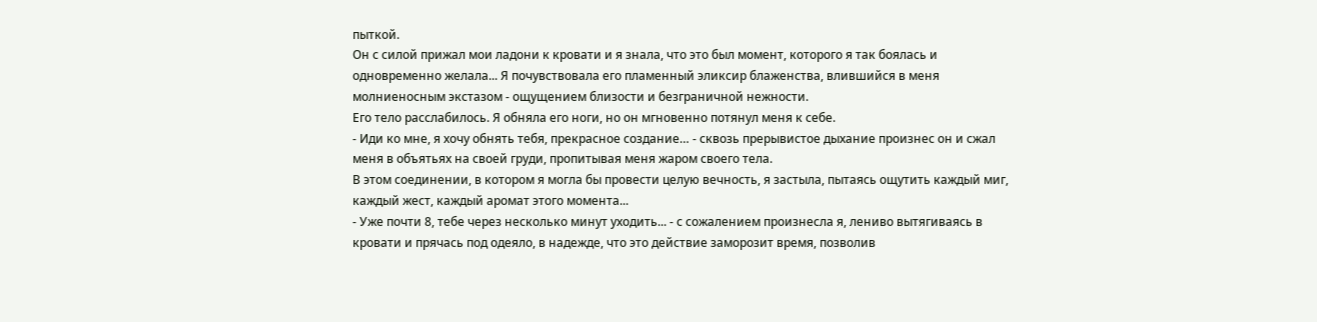пыткой.
Он с силой прижал мои ладони к кровати и я знала, что это был момент, которого я так боялась и одновременно желала... Я почувствовала его пламенный эликсир блаженства, влившийся в меня молниеносным экстазом - ощущением близости и безграничной нежности.
Его тело расслабилось. Я обняла его ноги, но он мгновенно потянул меня к себе.
- Иди ко мне, я хочу обнять тебя, прекрасное создание… - сквозь прерывистое дыхание произнес он и сжал меня в объятьях на своей груди, пропитывая меня жаром своего тела.
В этом соединении, в котором я могла бы провести целую вечность, я застыла, пытаясь ощутить каждый миг, каждый жест, каждый аромат этого момента...
- Уже почти 8, тебе через несколько минут уходить... - с сожалением произнесла я, лениво вытягиваясь в кровати и прячась под одеяло, в надежде, что это действие заморозит время, позволив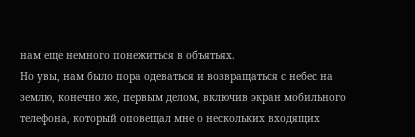нам еще немного понежиться в объятьях.
Но увы, нам было пора одеваться и возвращаться с небес на землю, конечно же, первым делом, включив экран мобильного телефона, который оповещал мне о нескольких входящих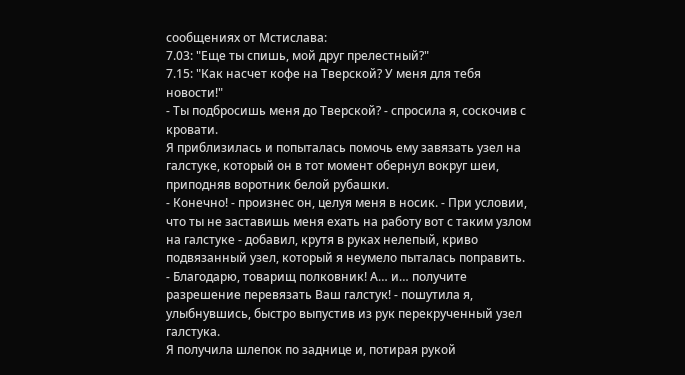сообщениях от Мстислава:
7.03: "Еще ты спишь, мой друг прелестный?"
7.15: "Как насчет кофе на Тверской? У меня для тебя новости!"
- Ты подбросишь меня до Тверской? - спросила я, соскочив с кровати.
Я приблизилась и попыталась помочь ему завязать узел на галстуке, который он в тот момент обернул вокруг шеи, приподняв воротник белой рубашки.
- Конечно! - произнес он, целуя меня в носик. - При условии, что ты не заставишь меня ехать на работу вот с таким узлом на галстуке - добавил, крутя в руках нелепый, криво подвязанный узел, который я неумело пыталась поправить.
- Благодарю, товарищ полковник! А… и… получите разрешение перевязать Ваш галстук! - пошутила я, улыбнувшись, быстро выпустив из рук перекрученный узел галстука.
Я получила шлепок по заднице и, потирая рукой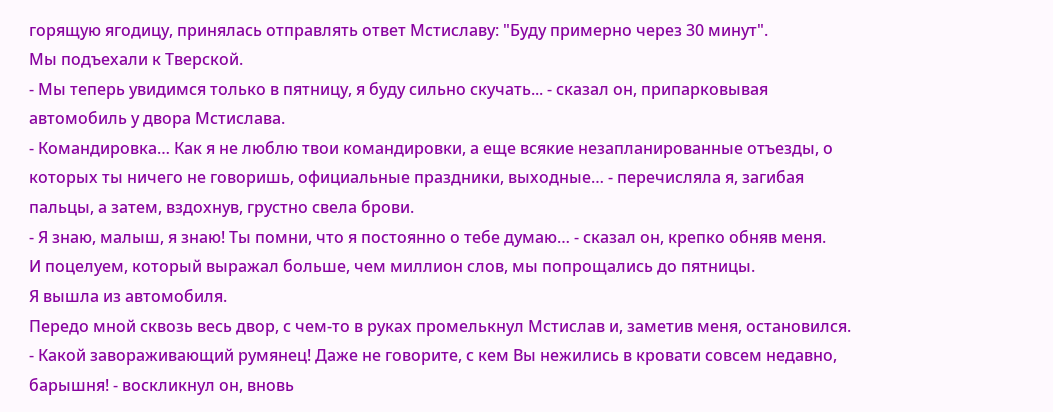горящую ягодицу, принялась отправлять ответ Мстиславу: "Буду примерно через 30 минут".
Мы подъехали к Тверской.
- Мы теперь увидимся только в пятницу, я буду сильно скучать... - сказал он, припарковывая автомобиль у двора Мстислава.
- Командировка… Как я не люблю твои командировки, а еще всякие незапланированные отъезды, о которых ты ничего не говоришь, официальные праздники, выходные… - перечисляла я, загибая пальцы, а затем, вздохнув, грустно свела брови.
- Я знаю, малыш, я знаю! Ты помни, что я постоянно о тебе думаю… - сказал он, крепко обняв меня.
И поцелуем, который выражал больше, чем миллион слов, мы попрощались до пятницы.
Я вышла из автомобиля.
Передо мной сквозь весь двор, с чем-то в руках промелькнул Мстислав и, заметив меня, остановился.
- Какой завораживающий румянец! Даже не говорите, с кем Вы нежились в кровати совсем недавно, барышня! - воскликнул он, вновь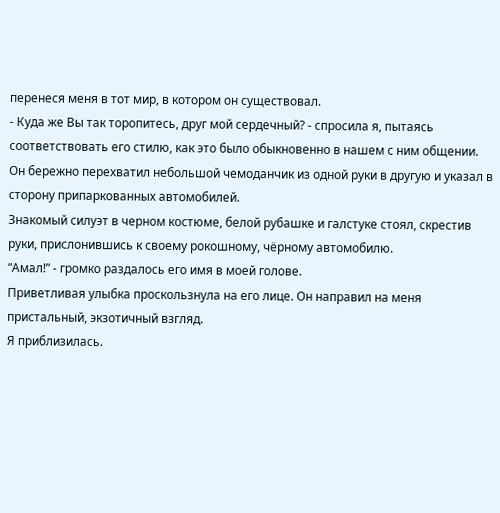перенеся меня в тот мир, в котором он существовал.
- Куда же Вы так торопитесь, друг мой сердечный? - спросила я, пытаясь соответствовать его стилю, как это было обыкновенно в нашем с ним общении.
Он бережно перехватил небольшой чемоданчик из одной руки в другую и указал в сторону припаркованных автомобилей.
Знакомый силуэт в черном костюме, белой рубашке и галстуке стоял, скрестив руки, прислонившись к своему рокошному, чёрному автомобилю.
“Амал!” - громко раздалось его имя в моей голове.
Приветливая улыбка проскользнула на его лице. Он направил на меня пристальный, экзотичный взгляд.
Я приблизилась.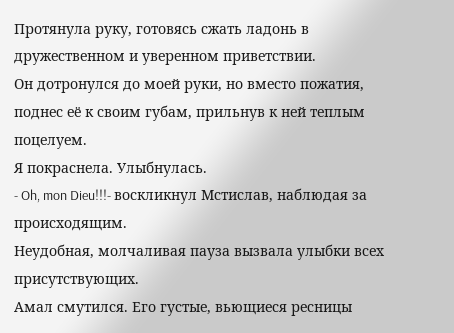Протянула руку, готовясь сжать ладонь в дружественном и уверенном приветствии.
Он дотронулся до моей руки, но вместо пожатия, поднес её к своим губам, прильнув к ней теплым поцелуем.
Я покраснела. Улыбнулась.
- Oh, mon Dieu!!!- воскликнул Мстислав, наблюдая за происходящим.
Неудобная, молчаливая пауза вызвала улыбки всех присутствующих.
Амал смутился. Его густые, вьющиеся ресницы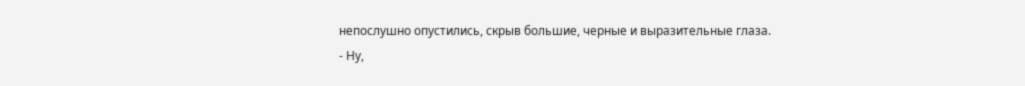непослушно опустились, скрыв большие, черные и выразительные глаза.
- Ну,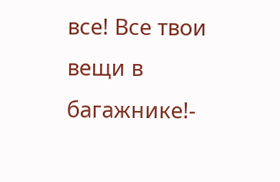все! Все твои вещи в багажнике!-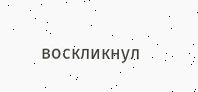воскликнул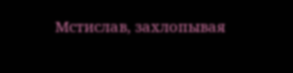Мстислав, захлопывая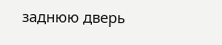заднюю дверь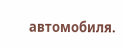автомобиля.